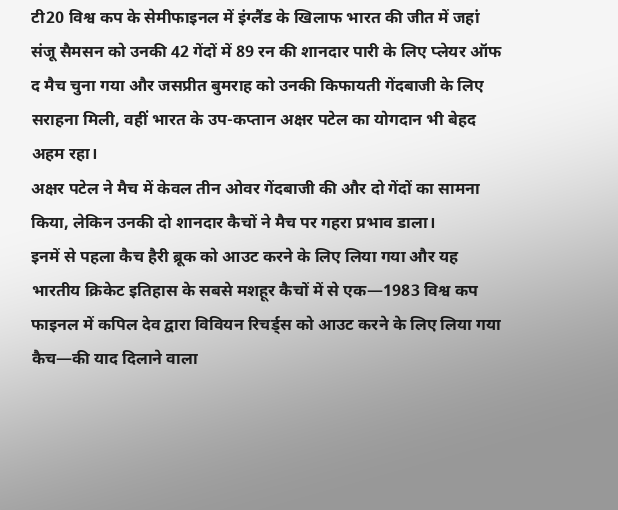टी20 विश्व कप के सेमीफाइनल में इंग्लैंड के खिलाफ भारत की जीत में जहां संजू सैमसन को उनकी 42 गेंदों में 89 रन की शानदार पारी के लिए प्लेयर ऑफ द मैच चुना गया और जसप्रीत बुमराह को उनकी किफायती गेंदबाजी के लिए सराहना मिली, वहीं भारत के उप-कप्तान अक्षर पटेल का योगदान भी बेहद अहम रहा।
अक्षर पटेल ने मैच में केवल तीन ओवर गेंदबाजी की और दो गेंदों का सामना किया, लेकिन उनकी दो शानदार कैचों ने मैच पर गहरा प्रभाव डाला।
इनमें से पहला कैच हैरी ब्रूक को आउट करने के लिए लिया गया और यह भारतीय क्रिकेट इतिहास के सबसे मशहूर कैचों में से एक—1983 विश्व कप फाइनल में कपिल देव द्वारा विवियन रिचर्ड्स को आउट करने के लिए लिया गया कैच—की याद दिलाने वाला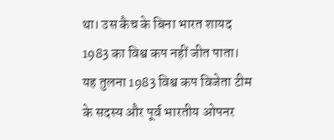था। उस कैच के बिना भारत शायद 1983 का विश्व कप नहीं जीत पाता।
यह तुलना 1983 विश्व कप विजेता टीम के सदस्य और पूर्व भारतीय ओपनर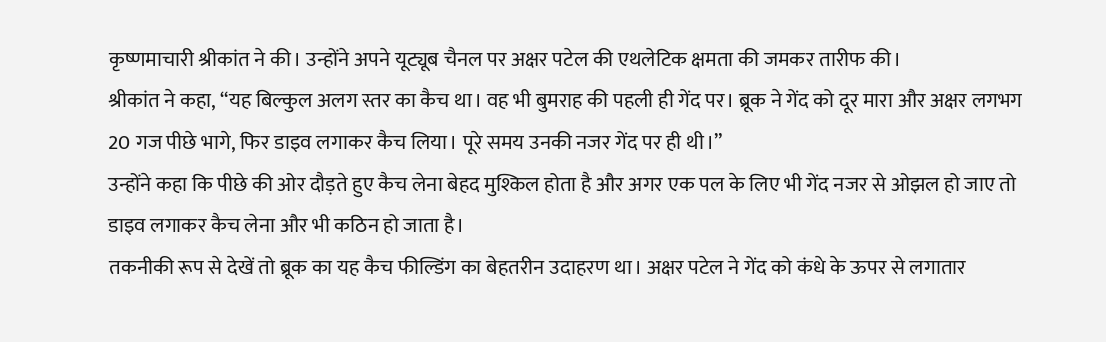कृष्णमाचारी श्रीकांत ने की। उन्होंने अपने यूट्यूब चैनल पर अक्षर पटेल की एथलेटिक क्षमता की जमकर तारीफ की।
श्रीकांत ने कहा, “यह बिल्कुल अलग स्तर का कैच था। वह भी बुमराह की पहली ही गेंद पर। ब्रूक ने गेंद को दूर मारा और अक्षर लगभग 20 गज पीछे भागे, फिर डाइव लगाकर कैच लिया। पूरे समय उनकी नजर गेंद पर ही थी।”
उन्होंने कहा कि पीछे की ओर दौड़ते हुए कैच लेना बेहद मुश्किल होता है और अगर एक पल के लिए भी गेंद नजर से ओझल हो जाए तो डाइव लगाकर कैच लेना और भी कठिन हो जाता है।
तकनीकी रूप से देखें तो ब्रूक का यह कैच फील्डिंग का बेहतरीन उदाहरण था। अक्षर पटेल ने गेंद को कंधे के ऊपर से लगातार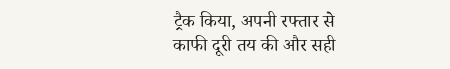ट्रैक किया, अपनी रफ्तार से काफी दूरी तय की और सही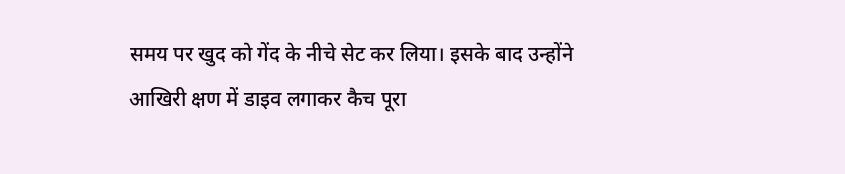समय पर खुद को गेंद के नीचे सेट कर लिया। इसके बाद उन्होंने आखिरी क्षण में डाइव लगाकर कैच पूरा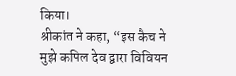किया।
श्रीकांत ने कहा, “इस कैच ने मुझे कपिल देव द्वारा विवियन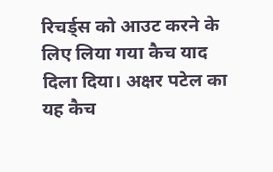रिचर्ड्स को आउट करने के लिए लिया गया कैच याद दिला दिया। अक्षर पटेल का यह कैच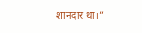शानदार था।”